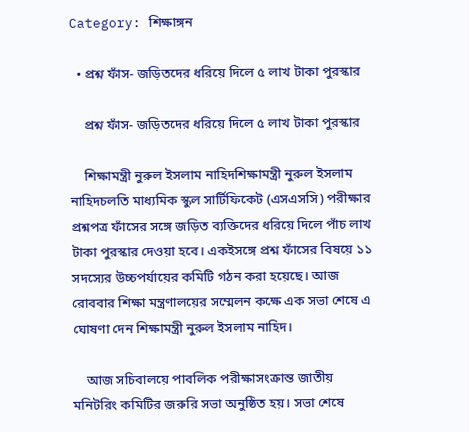Category: শিক্ষাঙ্গন

  • প্রশ্ন ফাঁস- জড়িতদের ধরিয়ে দিলে ৫ লাখ টাকা পুরস্কার

    প্রশ্ন ফাঁস- জড়িতদের ধরিয়ে দিলে ৫ লাখ টাকা পুরস্কার

    শিক্ষামন্ত্রী নুরুল ইসলাম নাহিদশিক্ষামন্ত্রী নুরুল ইসলাম নাহিদচলতি মাধ্যমিক স্কুল সার্টিফিকেট (এসএসসি) পরীক্ষার প্রশ্নপত্র ফাঁসের সঙ্গে জড়িত ব্যক্তিদের ধরিয়ে দিলে পাঁচ লাখ টাকা পুরস্কার দেওয়া হবে। একইসঙ্গে প্রশ্ন ফাঁসের বিষয়ে ১১ সদস্যের উচ্চপর্যায়ের কমিটি গঠন করা হয়েছে। আজ রোববার শিক্ষা মন্ত্রণালয়ের সম্মেলন কক্ষে এক সভা শেষে এ ঘোষণা দেন শিক্ষামন্ত্রী নুরুল ইসলাম নাহিদ।

    আজ সচিবালয়ে পাবলিক পরীক্ষাসংক্রান্ত জাতীয় মনিটরিং কমিটির জরুরি সভা অনুষ্ঠিত হয়। সভা শেষে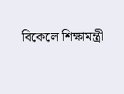বিকেলে শিক্ষামন্ত্রী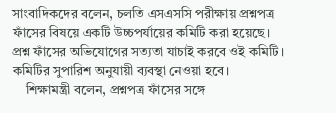সাংবাদিকদের বলেন, চলতি এসএসসি পরীক্ষায় প্রশ্নপত্র ফাঁসের বিষয়ে একটি উচ্চপর্যায়ের কমিটি করা হয়েছে। প্রশ্ন ফাঁসের অভিযোগের সত্যতা যাচাই করবে ওই কমিটি। কমিটির সুপারিশ অনুযায়ী ব্যবস্থা নেওয়া হবে।
    শিক্ষামন্ত্রী বলেন, প্রশ্নপত্র ফাঁসের সঙ্গে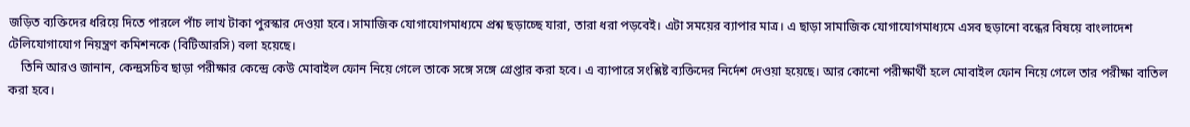জড়িত ব্যক্তিদের ধরিয়ে দিতে পারলে পাঁচ লাখ টাকা পুরস্কার দেওয়া হবে। সামাজিক যোগাযোগমাধ্যমে প্রশ্ন ছড়াচ্ছে যারা, তারা ধরা পড়বেই। এটা সময়ের ব্যাপার মাত্র। এ ছাড়া সামাজিক যোগাযোগমাধ্যমে এসব ছড়ানো বন্ধের বিষয়ে বাংলাদেশ টেলিযোগাযোগ নিয়ন্ত্রণ কমিশনকে (বিটিআরসি) বলা হয়েছে।
    তিনি আরও জানান, কেন্দ্রসচিব ছাড়া পরীক্ষার কেন্দ্রে কেউ মোবাইল ফোন নিয়ে গেলে তাকে সঙ্গে সঙ্গে গ্রেপ্তার করা হবে। এ ব্যাপারে সংশ্লিষ্ট ব্যক্তিদের নির্দেশ দেওয়া হয়েছে। আর কোনো পরীক্ষার্থী হলে মোবাইল ফোন নিয়ে গেলে তার পরীক্ষা বাতিল করা হবে।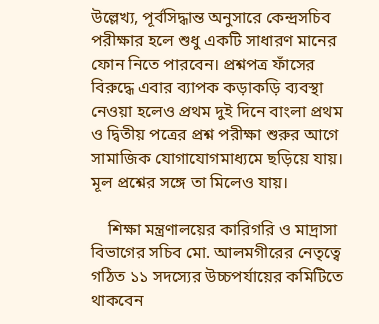উল্লেখ্য, পূর্বসিদ্ধান্ত অনুসারে কেন্দ্রসচিব পরীক্ষার হলে শুধু একটি সাধারণ মানের ফোন নিতে পারবেন। প্রশ্নপত্র ফাঁসের বিরুদ্ধে এবার ব্যাপক কড়াকড়ি ব্যবস্থা নেওয়া হলেও প্রথম দুই দিনে বাংলা প্রথম ও দ্বিতীয় পত্রের প্রশ্ন পরীক্ষা শুরুর আগে সামাজিক যোগাযোগমাধ্যমে ছড়িয়ে যায়। মূল প্রশ্নের সঙ্গে তা মিলেও যায়।

    শিক্ষা মন্ত্রণালয়ের কারিগরি ও মাদ্রাসা বিভাগের সচিব মো. আলমগীরের নেতৃত্বে গঠিত ১১ সদস্যের উচ্চপর্যায়ের কমিটিতে থাকবেন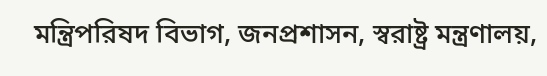মন্ত্রিপরিষদ বিভাগ, জনপ্রশাসন, স্বরাষ্ট্র মন্ত্রণালয়,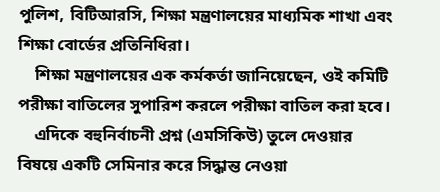পুলিশ, বিটিআরসি, শিক্ষা মন্ত্রণালয়ের মাধ্যমিক শাখা এবং শিক্ষা বোর্ডের প্রতিনিধিরা।
    শিক্ষা মন্ত্রণালয়ের এক কর্মকর্তা জানিয়েছেন, ওই কমিটি পরীক্ষা বাতিলের সুপারিশ করলে পরীক্ষা বাতিল করা হবে।
    এদিকে বহুনির্বাচনী প্রশ্ন (এমসিকিউ) তুলে দেওয়ার বিষয়ে একটি সেমিনার করে সিদ্ধান্ত নেওয়া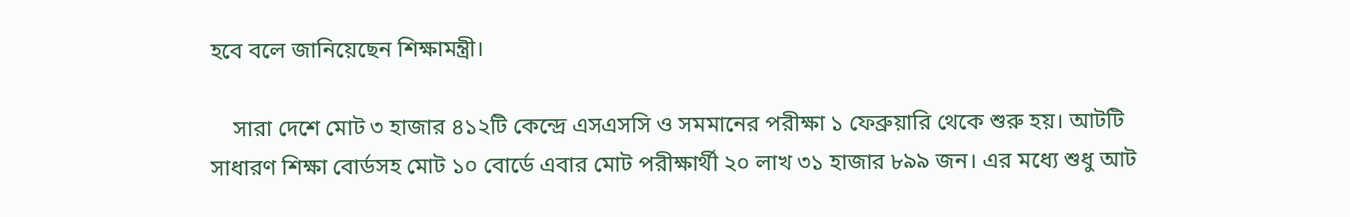হবে বলে জানিয়েছেন শিক্ষামন্ত্রী।

    সারা দেশে মোট ৩ হাজার ৪১২টি কেন্দ্রে এসএসসি ও সমমানের পরীক্ষা ১ ফেব্রুয়ারি থেকে শুরু হয়। আটটি সাধারণ শিক্ষা বোর্ডসহ মোট ১০ বোর্ডে এবার মোট পরীক্ষার্থী ২০ লাখ ৩১ হাজার ৮৯৯ জন। এর মধ্যে শুধু আট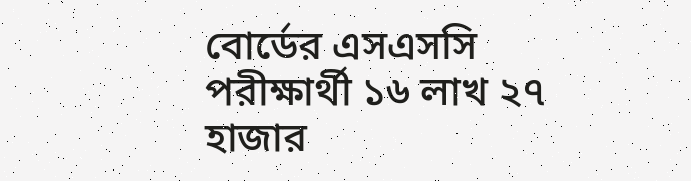বোর্ডের এসএসসি পরীক্ষার্থী ১৬ লাখ ২৭ হাজার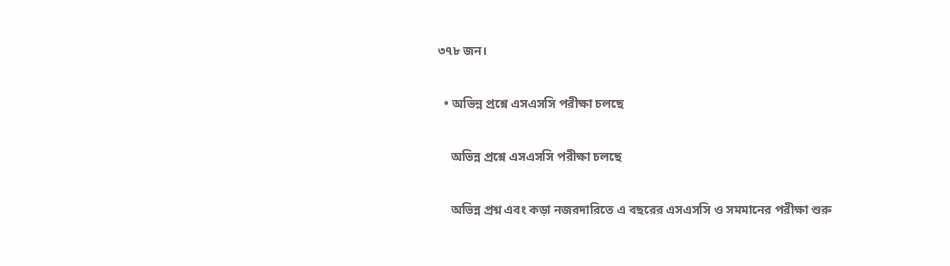৩৭৮ জন।

  • অভিন্ন প্রশ্নে এসএসসি পরীক্ষা চলছে

    অভিন্ন প্রশ্নে এসএসসি পরীক্ষা চলছে

    অভিন্ন প্রশ্ন এবং কড়া নজরদারিতে এ বছরের এসএসসি ও সমমানের পরীক্ষা শুরু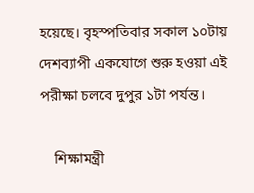হয়েছে। বৃহস্পতিবার সকাল ১০টায় দেশব্যাপী একযোগে শুরু হওয়া এই পরীক্ষা চলবে দুপুর ১টা পর্যন্ত।

    শিক্ষামন্ত্রী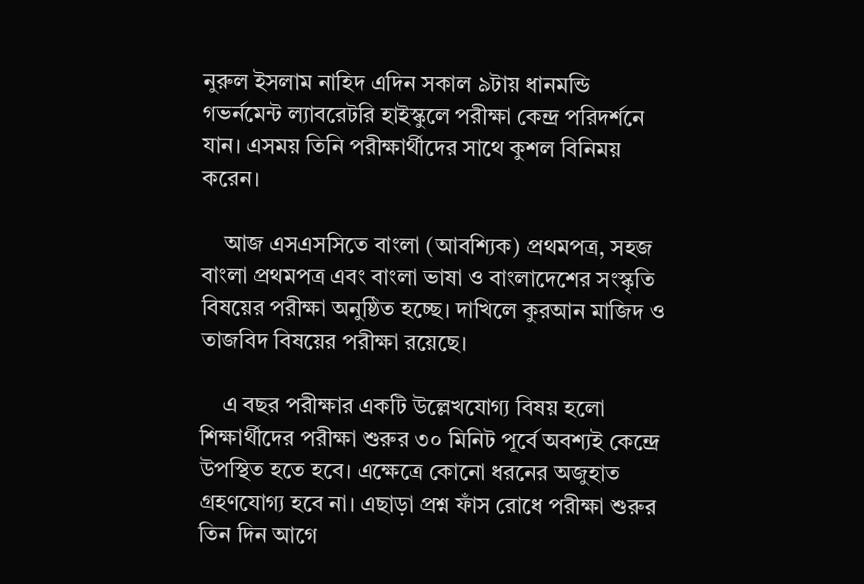নুরুল ইসলাম নাহিদ এদিন সকাল ৯টায় ধানমন্ডি গভর্নমেন্ট ল্যাবরেটরি হাইস্কুলে পরীক্ষা কেন্দ্র পরিদর্শনে যান। এসময় তিনি পরীক্ষার্থীদের সাথে কুশল বিনিময় করেন।

    আজ এসএসসিতে বাংলা (আবশ্যিক) প্রথমপত্র, সহজ বাংলা প্রথমপত্র এবং বাংলা ভাষা ও বাংলাদেশের সংস্কৃতি বিষয়ের পরীক্ষা অনুষ্ঠিত হচ্ছে। দাখিলে কুরআন মাজিদ ও তাজবিদ বিষয়ের পরীক্ষা রয়েছে।

    এ বছর পরীক্ষার একটি উল্লেখযোগ্য বিষয় হলো শিক্ষার্থীদের পরীক্ষা শুরুর ৩০ মিনিট পূর্বে অবশ্যই কেন্দ্রে উপস্থিত হতে হবে। এক্ষেত্রে কোনো ধরনের অজুহাত গ্রহণযোগ্য হবে না। এছাড়া প্রশ্ন ফাঁস রোধে পরীক্ষা শুরুর তিন দিন আগে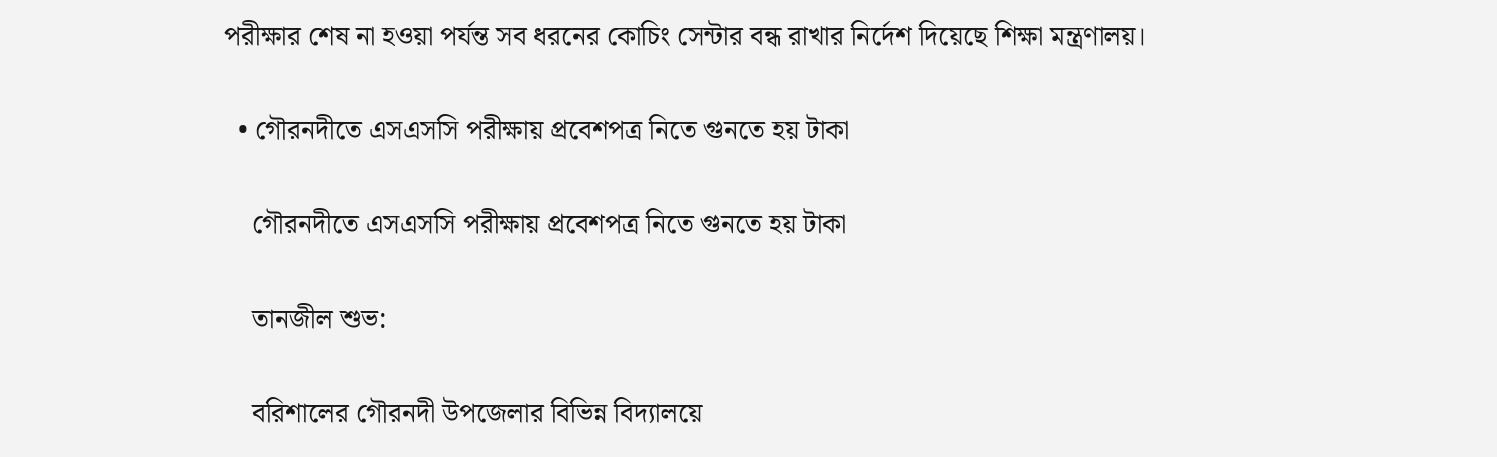পরীক্ষার শেষ না হওয়া পর্যন্ত সব ধরনের কোচিং সেন্টার বন্ধ রাখার নির্দেশ দিয়েছে শিক্ষা মন্ত্রণালয়।

  • গৌরনদীতে এসএসসি পরীক্ষায় প্রবেশপত্র নিতে গুনতে হয় টাকা

    গৌরনদীতে এসএসসি পরীক্ষায় প্রবেশপত্র নিতে গুনতে হয় টাকা

    তানজীল শুভ:

    বরিশালের গৌরনদী উপজেলার বিভিন্ন বিদ্যালয়ে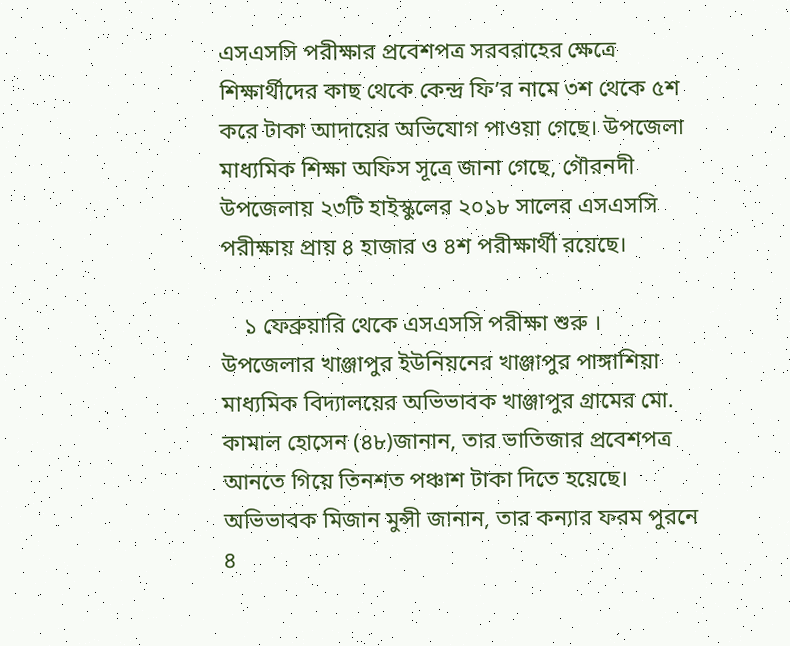এসএসসি পরীক্ষার প্রবেশপত্র সরবরাহের ক্ষেত্রে শিক্ষার্থীদের কাছ থেকে কেন্দ্র ফি’র নামে ৩শ থেকে ৫শ করে টাকা আদায়ের অভিযোগ পাওয়া গেছে। উপজেলা মাধ্যমিক শিক্ষা অফিস সূত্রে জানা গেছে, গৌরনদী উপজেলায় ২৩টি হাইস্কুলের ২০১৮ সালের এসএসসি পরীক্ষায় প্রায় ৪ হাজার ও ৪শ পরীক্ষার্থী রয়েছে।

    ১ ফেব্রুয়ারি থেকে এসএসসি পরীক্ষা শুরু । উপজেলার খাঞ্জাপুর ইউনিয়নের খাঞ্জাপুর পাঙ্গাশিয়া মাধ্যমিক বিদ্যালয়ের অভিভাবক খাঞ্জাপুর গ্রামের মো. কামাল হোসেন (৪৮)জানান, তার ভাতিজার প্রবেশপত্র আনতে গিয়ে তিনশত পঞ্চাশ টাকা দিতে হয়েছে। অভিভাবক মিজান মুন্সী জানান, তার কন্যার ফরম পুরনে ৪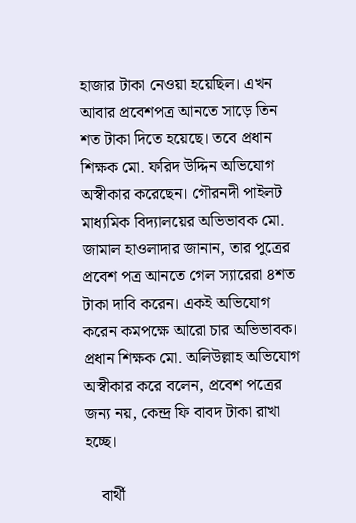হাজার টাকা নেওয়া হয়েছিল। এখন আবার প্রবেশপত্র আনতে সাড়ে তিন শত টাকা দিতে হয়েছে। তবে প্রধান শিক্ষক মো. ফরিদ উদ্দিন অভিযোগ অস্বীকার করেছেন। গৌরনদী পাইলট মাধ্যমিক বিদ্যালয়ের অভিভাবক মো. জামাল হাওলাদার জানান, তার পুত্রের প্রবেশ পত্র আনতে গেল স্যারেরা ৪শত টাকা দাবি করেন। একই অভিযোগ করেন কমপক্ষে আরো চার অভিভাবক। প্রধান শিক্ষক মো. অলিউল্লাহ অভিযোগ অস্বীকার করে বলেন, প্রবেশ পত্রের জন্য নয়, কেন্দ্র ফি বাবদ টাকা রাখা হচ্ছে।

    বার্থী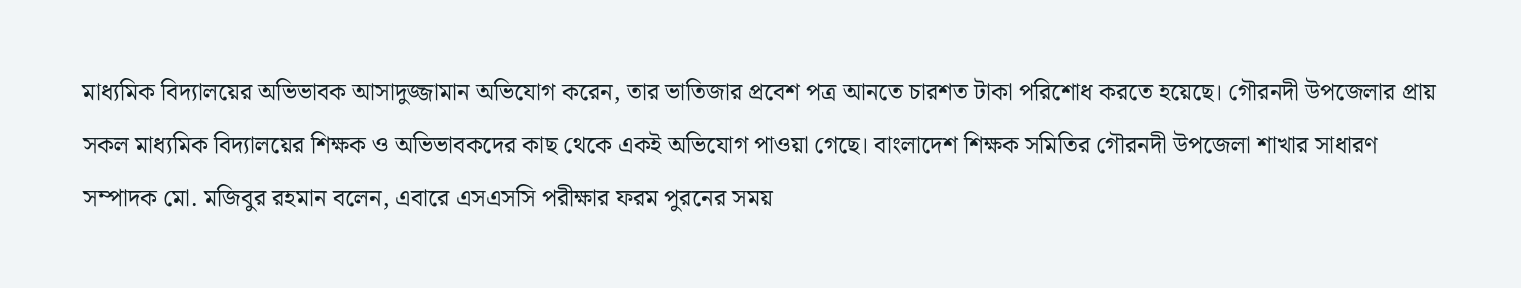মাধ্যমিক বিদ্যালয়ের অভিভাবক আসাদুজ্জামান অভিযোগ করেন, তার ভাতিজার প্রবেশ পত্র আনতে চারশত টাকা পরিশোধ করতে হয়েছে। গৌরনদী উপজেলার প্রায় সকল মাধ্যমিক বিদ্যালয়ের শিক্ষক ও অভিভাবকদের কাছ থেকে একই অভিযোগ পাওয়া গেছে। বাংলাদেশ শিক্ষক সমিতির গৌরনদী উপজেলা শাখার সাধারণ সম্পাদক মো. মজিবুর রহমান বলেন, এবারে এসএসসি পরীক্ষার ফরম পুরনের সময়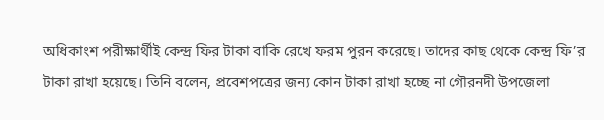অধিকাংশ পরীক্ষার্থীই কেন্দ্র ফির টাকা বাকি রেখে ফরম পুরন করেছে। তাদের কাছ থেকে কেন্দ্র ফি’র টাকা রাখা হয়েছে। তিনি বলেন, প্রবেশপত্রের জন্য কোন টাকা রাখা হচ্ছে না গৌরনদী উপজেলা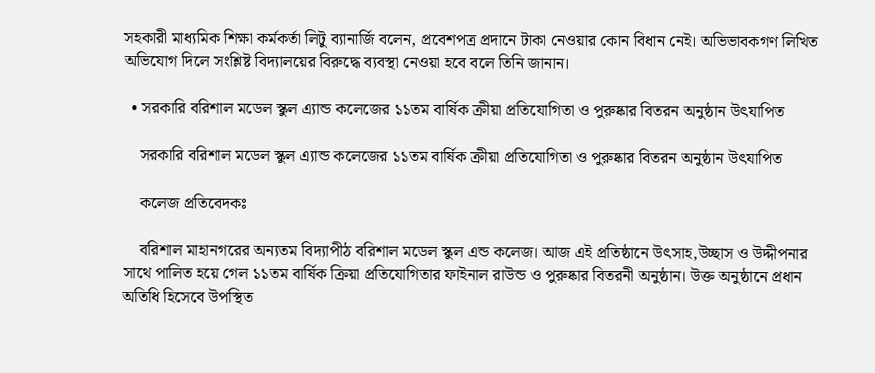সহকারী মাধ্যমিক শিক্ষা কর্মকর্তা লিটু ব্যানার্জি বলেন, প্রবেশপত্র প্রদানে টাকা নেওয়ার কোন বিধান নেই। অভিভাবকগণ লিখিত অভিযোগ দিলে সংশ্লিষ্ট বিদ্যালয়ের বিরুদ্ধে ব্যবস্থা নেওয়া হবে বলে তিনি জানান।

  • সরকারি বরিশাল মডেল স্কুল এ্যান্ড কলেজের ১১তম বার্ষিক ক্রীয়া প্রতিযোগিতা ও পুরুষ্কার বিতরন অনুষ্ঠান উৎযাপিত

    সরকারি বরিশাল মডেল স্কুল এ্যান্ড কলেজের ১১তম বার্ষিক ক্রীয়া প্রতিযোগিতা ও পুরুষ্কার বিতরন অনুষ্ঠান উৎযাপিত

    কলেজ প্রতিবেদকঃ

    বরিশাল মাহানগরের অন্যতম বিদ্যাপীঠ বরিশাল মডেল স্কুল এন্ড কলেজ। আজ এই প্রতিষ্ঠানে উৎসাহ,উচ্ছাস ও উদ্দীপনার সাথে পালিত হয়ে গেল ১১তম বার্ষিক ক্রিয়া প্রতিযোগিতার ফাইনাল রাউন্ড ও পুরুষ্কার বিতরনী অনুষ্ঠান। উক্ত অনুষ্ঠানে প্রধান অতিধি হিসেবে উপস্থিত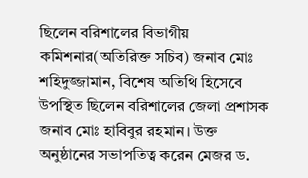ছিলেন বরিশালের বিভাগীয় কমিশনার(অতিরিক্ত সচিব) জনাব মোঃ শহিদুজ্জামান, বিশেষ অতিথি হিসেবে উপস্থিত ছিলেন বরিশালের জেলা প্রশাসক জনাব মোঃ হাবিবুর রহমান। উক্ত অনুষ্ঠানের সভাপতিত্ব করেন মেজর ড.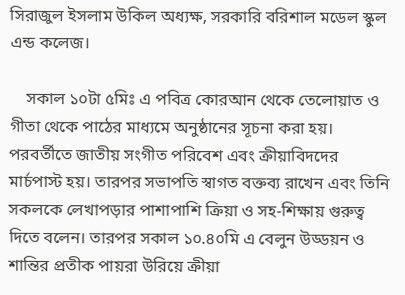সিরাজুল ইসলাম উকিল অধ্যক্ষ, সরকারি বরিশাল মডেল স্কুল এন্ড কলেজ।

    সকাল ১০টা ৫মিঃ এ পবিত্র কোরআন থেকে তেলোয়াত ও গীতা থেকে পাঠের মাধ্যমে অনুষ্ঠানের সূচনা করা হয়। পরবর্তীতে জাতীয় সংগীত পরিবেশ এবং ক্রীয়াবিদদের মার্চপাস্ট হয়। তারপর সভাপতি স্বাগত বক্তব্য রাখেন এবং তিনি সকলকে লেখাপড়ার পাশাপাশি ক্রিয়া ও সহ-শিক্ষায় গুরুত্ব দিতে বলেন। তারপর সকাল ১০.৪০মি এ বেলুন উড্ডয়ন ও শান্তির প্রতীক পায়রা উরিয়ে ক্রীয়া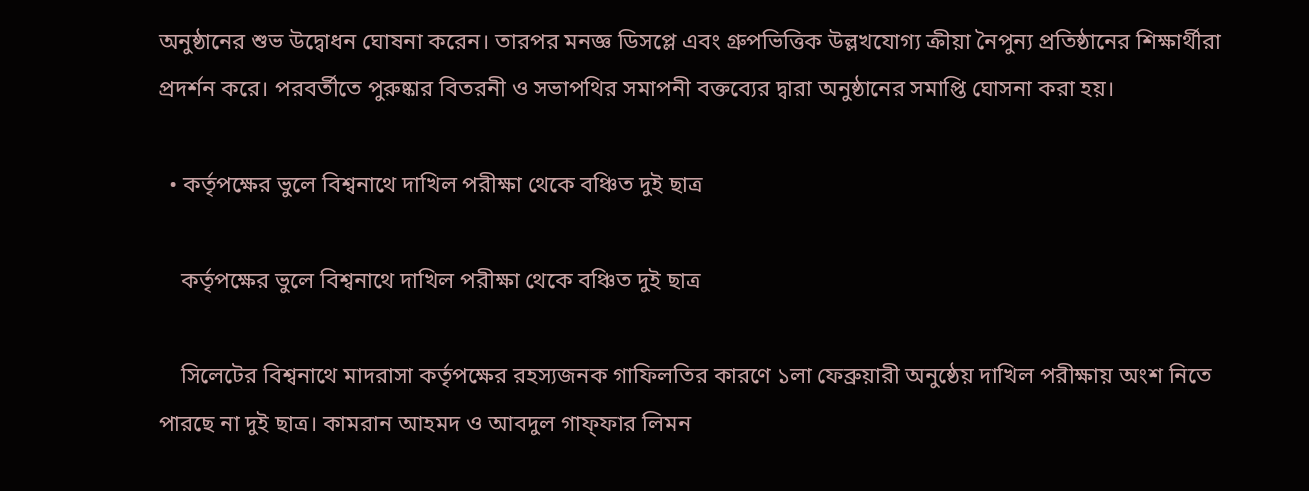অনুষ্ঠানের শুভ উদ্বোধন ঘোষনা করেন। তারপর মনজ্ঞ ডিসপ্লে এবং গ্রুপভিত্তিক উল্লখযোগ্য ক্রীয়া নৈপুন্য প্রতিষ্ঠানের শিক্ষার্থীরা প্রদর্শন করে। পরবর্তীতে পুরুষ্কার বিতরনী ও সভাপথির সমাপনী বক্তব্যের দ্বারা অনুষ্ঠানের সমাপ্তি ঘোসনা করা হয়।

  • কর্তৃপক্ষের ভুলে বিশ্বনাথে দাখিল পরীক্ষা থেকে বঞ্চিত দুই ছাত্র

    কর্তৃপক্ষের ভুলে বিশ্বনাথে দাখিল পরীক্ষা থেকে বঞ্চিত দুই ছাত্র

    সিলেটের বিশ্বনাথে মাদরাসা কর্তৃপক্ষের রহস্যজনক গাফিলতির কারণে ১লা ফেব্রুয়ারী অনুষ্ঠেয় দাখিল পরীক্ষায় অংশ নিতে পারছে না দুই ছাত্র। কামরান আহমদ ও আবদুল গাফ্ফার লিমন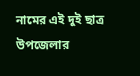নামের এই দুই ছাত্র উপজেলার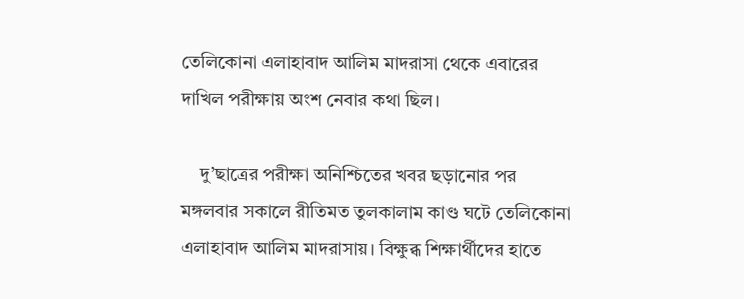তেলিকোনা এলাহাবাদ আলিম মাদরাসা থেকে এবারের দাখিল পরীক্ষায় অংশ নেবার কথা ছিল।

    দু’ছাত্রের পরীক্ষা অনিশ্চিতের খবর ছড়ানোর পর মঙ্গলবার সকালে রীতিমত তুলকালাম কাণ্ড ঘটে তেলিকোনা এলাহাবাদ আলিম মাদরাসায়। বিক্ষুব্ধ শিক্ষার্থীদের হাতে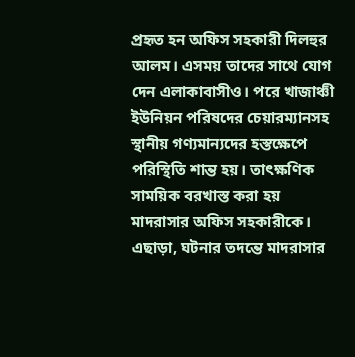প্রহৃত হন অফিস সহকারী দিলহুর আলম। এসময় তাদের সাথে যোগ দেন এলাকাবাসীও। পরে খাজাঞ্চী ইউনিয়ন পরিষদের চেয়ারম্যানসহ স্থানীয় গণ্যমান্যদের হস্তক্ষেপে পরিস্থিতি শান্ত হয়। তাৎক্ষণিক সাময়িক বরখাস্ত করা হয় মাদরাসার অফিস সহকারীকে। এছাড়া, ঘটনার তদন্তে মাদরাসার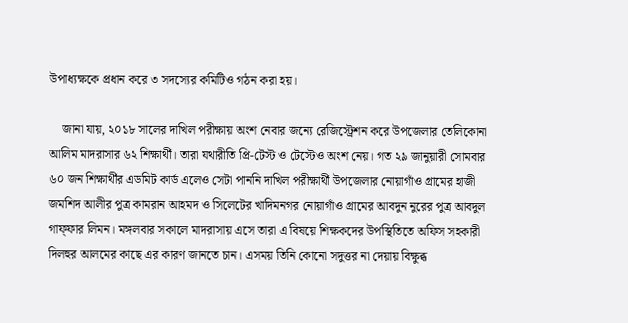উপাধ্যক্ষকে প্রধান করে ৩ সদস্যের কমিটিও গঠন করা হয়।

    জানা যায়, ২০১৮ সালের দাখিল পরীক্ষায় অংশ নেবার জন্যে রেজিস্ট্রেশন করে উপজেলার তেলিকোনা আলিম মাদরাসার ৬২ শিক্ষার্থী। তারা যথারীতি প্রি-টেস্ট ও টেস্টেও অংশ নেয়। গত ২৯ জানুয়ারী সোমবার ৬০ জন শিক্ষার্থীর এডমিট কার্ড এলেও সেটা পাননি দাখিল পরীক্ষার্থী উপজেলার নোয়াগাঁও গ্রামের হাজী জমশিদ আলীর পুত্র কামরান আহমদ ও সিলেটের খাদিমনগর নোয়াগাঁও গ্রামের আবদুন নুরের পুত্র আবদুল গাফ্ফার লিমন। মঙ্গলবার সকালে মাদরাসায় এসে তারা এ বিষয়ে শিক্ষকদের উপস্থিতিতে অফিস সহকারী দিলহুর আলমের কাছে এর কারণ জানতে চান। এসময় তিনি কোনো সদুত্তর না দেয়ায় বিক্ষুব্ধ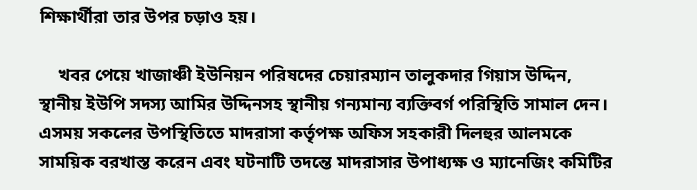শিক্ষার্থীরা তার উপর চড়াও হয়।

    খবর পেয়ে খাজাঞ্চী ইউনিয়ন পরিষদের চেয়ারম্যান তালুকদার গিয়াস উদ্দিন, স্থানীয় ইউপি সদস্য আমির উদ্দিনসহ স্থানীয় গন্যমান্য ব্যক্তিবর্গ পরিস্থিতি সামাল দেন। এসময় সকলের উপস্থিতিতে মাদরাসা কর্তৃপক্ষ অফিস সহকারী দিলহুর আলমকে সাময়িক বরখাস্ত করেন এবং ঘটনাটি তদন্তে মাদরাসার উপাধ্যক্ষ ও ম্যানেজিং কমিটির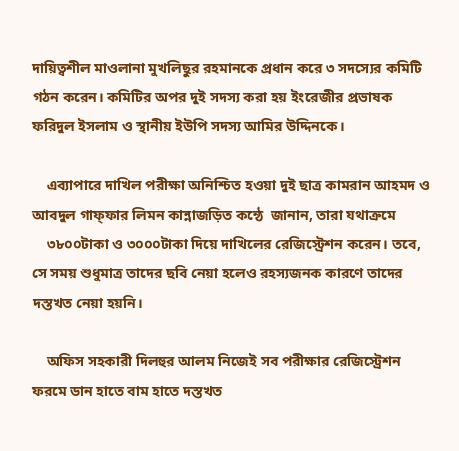দায়িত্বশীল মাওলানা মুখলিছুর রহমানকে প্রধান করে ৩ সদস্যের কমিটি গঠন করেন। কমিটির অপর দুই সদস্য করা হয় ইংরেজীর প্রভাষক ফরিদুল ইসলাম ও স্থানীয় ইউপি সদস্য আমির উদ্দিনকে।

    এব্যাপারে দাখিল পরীক্ষা অনিশ্চিত হওয়া দুই ছাত্র কামরান আহমদ ও আবদুল গাফ্ফার লিমন কান্নাজড়িত কন্ঠে  জানান, তারা যথাক্রমে
    ৩৮০০টাকা ও ৩০০০টাকা দিয়ে দাখিলের রেজিস্ট্রেশন করেন। তবে, সে সময় শুধুমাত্র তাদের ছবি নেয়া হলেও রহস্যজনক কারণে তাদের দস্তখত নেয়া হয়নি।

    অফিস সহকারী দিলহুর আলম নিজেই সব পরীক্ষার রেজিস্ট্রেশন ফরমে ডান হাতে বাম হাতে দস্তখত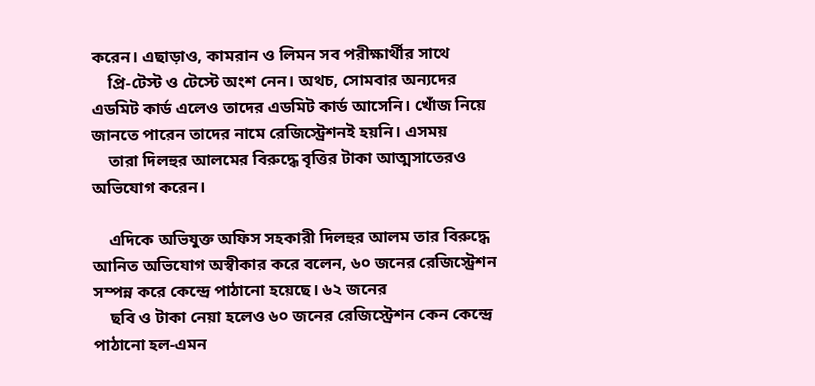করেন। এছাড়াও, কামরান ও লিমন সব পরীক্ষার্থীর সাথে
    প্রি-টেস্ট ও টেস্টে অংশ নেন। অথচ, সোমবার অন্যদের এডমিট কার্ড এলেও তাদের এডমিট কার্ড আসেনি। খোঁজ নিয়ে জানতে পারেন তাদের নামে রেজিস্ট্রেশনই হয়নি। এসময়
    তারা দিলহুর আলমের বিরুদ্ধে বৃত্তির টাকা আত্মসাতেরও অভিযোগ করেন।

    এদিকে অভিযুক্ত অফিস সহকারী দিলহুর আলম তার বিরুদ্ধে আনিত অভিযোগ অস্বীকার করে বলেন, ৬০ জনের রেজিস্ট্রেশন সম্পন্ন করে কেন্দ্রে পাঠানো হয়েছে। ৬২ জনের
    ছবি ও টাকা নেয়া হলেও ৬০ জনের রেজিস্ট্রেশন কেন কেন্দ্রে পাঠানো হল-এমন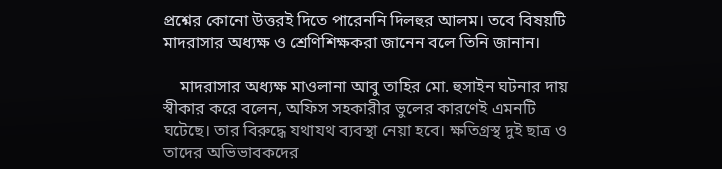প্রশ্নের কোনো উত্তরই দিতে পারেননি দিলহুর আলম। তবে বিষয়টি মাদরাসার অধ্যক্ষ ও শ্রেণিশিক্ষকরা জানেন বলে তিনি জানান।

    মাদরাসার অধ্যক্ষ মাওলানা আবু তাহির মো. হুসাইন ঘটনার দায় স্বীকার করে বলেন, অফিস সহকারীর ভুলের কারণেই এমনটি ঘটেছে। তার বিরুদ্ধে যথাযথ ব্যবস্থা নেয়া হবে। ক্ষতিগ্রস্থ দুই ছাত্র ও তাদের অভিভাবকদের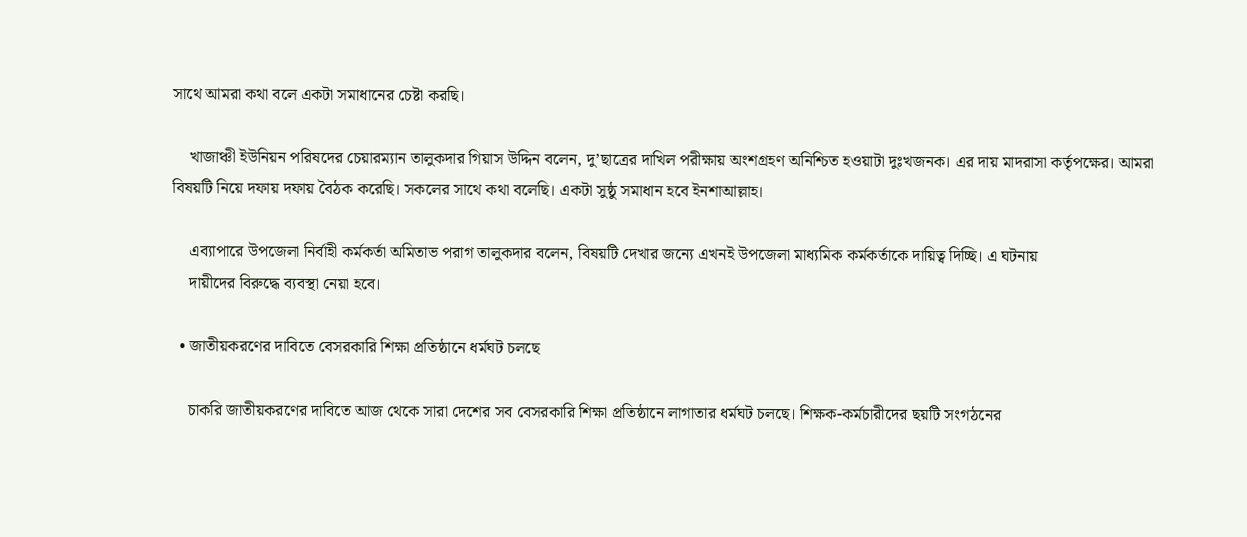সাথে আমরা কথা বলে একটা সমাধানের চেষ্টা করছি।

    খাজাঞ্চী ইউনিয়ন পরিষদের চেয়ারম্যান তালুকদার গিয়াস উদ্দিন বলেন, দু’ছাত্রের দাখিল পরীক্ষায় অংশগ্রহণ অনিশ্চিত হওয়াটা দুঃখজনক। এর দায় মাদরাসা কর্তৃপক্ষের। আমরা বিষয়টি নিয়ে দফায় দফায় বৈঠক করেছি। সকলের সাথে কথা বলেছি। একটা সুষ্ঠু সমাধান হবে ইনশাআল্লাহ।

    এব্যাপারে উপজেলা নির্বাহী কর্মকর্তা অমিতাভ পরাগ তালুকদার বলেন, বিষয়টি দেখার জন্যে এখনই উপজেলা মাধ্যমিক কর্মকর্তাকে দায়িত্ব দিচ্ছি। এ ঘটনায়
    দায়ীদের বিরুদ্ধে ব্যবস্থা নেয়া হবে।

  • জাতীয়করণের দাবিতে বেসরকারি শিক্ষা প্রতিষ্ঠানে ধর্মঘট চলছে

    চাকরি জাতীয়করণের দাবিতে আজ থেকে সারা দেশের সব বেসরকারি শিক্ষা প্রতিষ্ঠানে লাগাতার ধর্মঘট চলছে। শিক্ষক-কর্মচারীদের ছয়টি সংগঠনের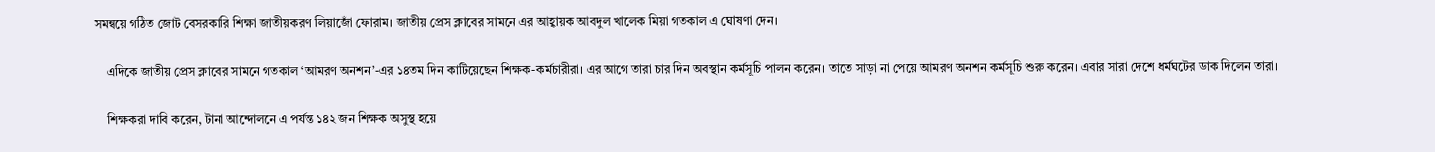সমন্বয়ে গঠিত জোট বেসরকারি শিক্ষা জাতীয়করণ লিয়াজোঁ ফোরাম। জাতীয় প্রেস ক্লাবের সামনে এর আহ্বায়ক আবদুল খালেক মিয়া গতকাল এ ঘোষণা দেন।

    এদিকে জাতীয় প্রেস ক্লাবের সামনে গতকাল ‘আমরণ অনশন’-এর ১৪তম দিন কাটিয়েছেন শিক্ষক-কর্মচারীরা। এর আগে তারা চার দিন অবস্থান কর্মসূচি পালন করেন। তাতে সাড়া না পেয়ে আমরণ অনশন কর্মসূচি শুরু করেন। এবার সারা দেশে ধর্মঘটের ডাক দিলেন তারা।

    শিক্ষকরা দাবি করেন, টানা আন্দোলনে এ পর্যন্ত ১৪২ জন শিক্ষক অসুস্থ হয়ে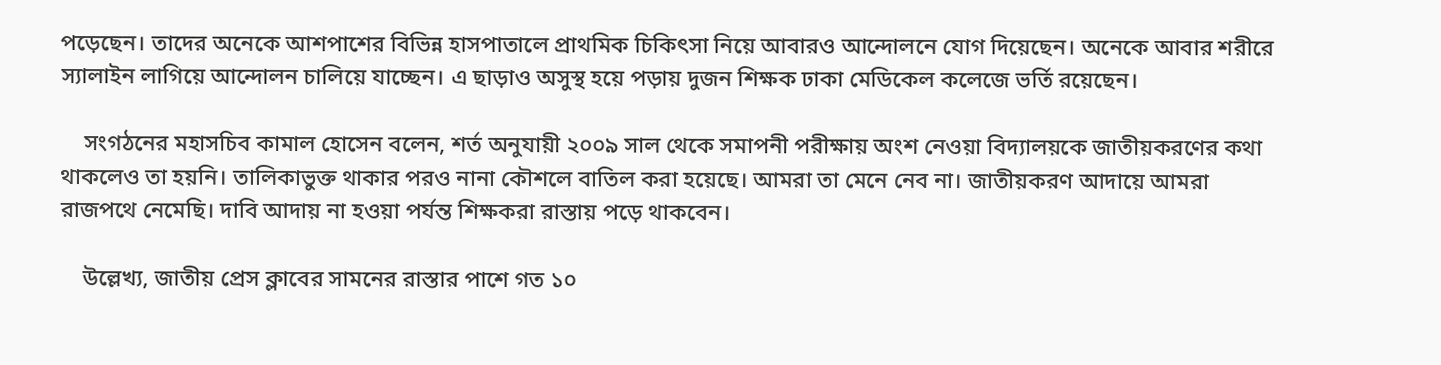পড়েছেন। তাদের অনেকে আশপাশের বিভিন্ন হাসপাতালে প্রাথমিক চিকিৎসা নিয়ে আবারও আন্দোলনে যোগ দিয়েছেন। অনেকে আবার শরীরে স্যালাইন লাগিয়ে আন্দোলন চালিয়ে যাচ্ছেন। এ ছাড়াও অসুস্থ হয়ে পড়ায় দুজন শিক্ষক ঢাকা মেডিকেল কলেজে ভর্তি রয়েছেন।

    সংগঠনের মহাসচিব কামাল হোসেন বলেন, শর্ত অনুযায়ী ২০০৯ সাল থেকে সমাপনী পরীক্ষায় অংশ নেওয়া বিদ্যালয়কে জাতীয়করণের কথা থাকলেও তা হয়নি। তালিকাভুক্ত থাকার পরও নানা কৌশলে বাতিল করা হয়েছে। আমরা তা মেনে নেব না। জাতীয়করণ আদায়ে আমরা রাজপথে নেমেছি। দাবি আদায় না হওয়া পর্যন্ত শিক্ষকরা রাস্তায় পড়ে থাকবেন।

    উল্লেখ্য, জাতীয় প্রেস ক্লাবের সামনের রাস্তার পাশে গত ১০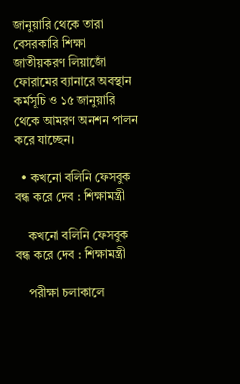জানুয়ারি থেকে তারা বেসরকারি শিক্ষা জাতীয়করণ লিয়াজোঁ ফোরামের ব্যানারে অবস্থান কর্মসূচি ও ১৫ জানুয়ারি থেকে আমরণ অনশন পালন করে যাচ্ছেন।

  • কখনো বলিনি ফেসবুক বন্ধ করে দেব : শিক্ষামন্ত্রী

    কখনো বলিনি ফেসবুক বন্ধ করে দেব : শিক্ষামন্ত্রী

    পরীক্ষা চলাকালে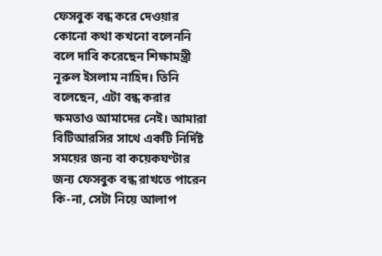ফেসবুক বন্ধ করে দেওয়ার কোনো কথা কখনো বলেননি বলে দাবি করেছেন শিক্ষামন্ত্রী নূরুল ইসলাম নাহিদ। তিনি বলেছেন, এটা বন্ধ করার ক্ষমতাও আমাদের নেই। আমারা বিটিআরসির সাথে একটি নির্দিষ্ট সময়ের জন্য বা কয়েকঘণ্টার জন্য ফেসবুক বন্ধ রাখতে পারেন কি-না, সেটা নিয়ে আলাপ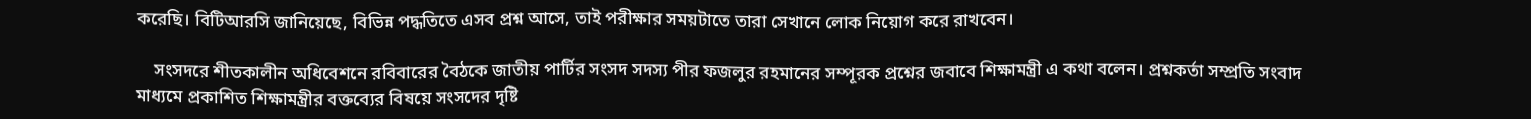করেছি। বিটিআরসি জানিয়েছে, বিভিন্ন পদ্ধতিতে এসব প্রশ্ন আসে, তাই পরীক্ষার সময়টাতে তারা সেখানে লোক নিয়োগ করে রাখবেন।

    সংসদরে শীতকালীন অধিবেশনে রবিবারের বৈঠকে জাতীয় পার্টির সংসদ সদস্য পীর ফজলুর রহমানের সম্পূরক প্রশ্নের জবাবে শিক্ষামন্ত্রী এ কথা বলেন। প্রশ্নকর্তা সম্প্রতি সংবাদ মাধ্যমে প্রকাশিত শিক্ষামন্ত্রীর বক্তব্যের বিষয়ে সংসদের দৃষ্টি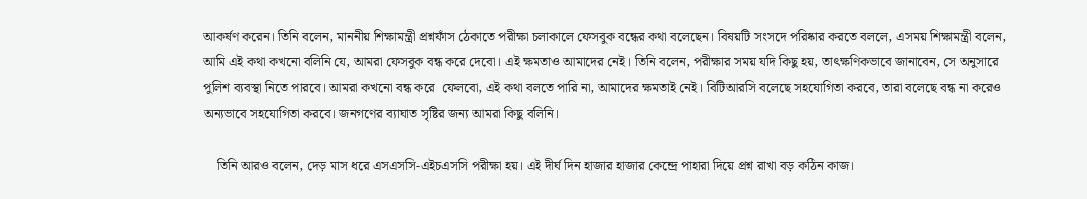আকর্ষণ করেন। তিনি বলেন, মাননীয় শিক্ষামন্ত্রী প্রশ্নফাঁস ঠেকাতে পরীক্ষা চলাকালে ফেসবুক বন্ধের কথা বলেছেন। বিষয়টি সংসদে পরিষ্কার করতে বললে, এসময় শিক্ষামন্ত্রী বলেন, আমি এই কথা কখনো বলিনি যে, আমরা ফেসবুক বন্ধ করে দেবো। এই ক্ষমতাও আমাদের নেই। তিনি বলেন, পরীক্ষার সময় যদি কিছু হয়, তাৎক্ষণিকভাবে জানাবেন, সে অনুসারে পুলিশ ব্যবস্থা নিতে পারবে। আমরা কখনো বন্ধ করে  ফেলবো, এই কথা বলতে পারি না, আমাদের ক্ষমতাই নেই। বিটিআরসি বলেছে সহযোগিতা করবে, তারা বলেছে বন্ধ না করেও অন্যভাবে সহযোগিতা করবে। জনগণের ব্যাঘাত সৃষ্টির জন্য আমরা কিছু বলিনি।

    তিনি আরও বলেন, দেড় মাস ধরে এসএসসি-এইচএসসি পরীক্ষা হয়। এই দীর্ঘ দিন হাজার হাজার কেন্দ্রে পাহারা দিয়ে প্রশ্ন রাখা বড় কঠিন কাজ।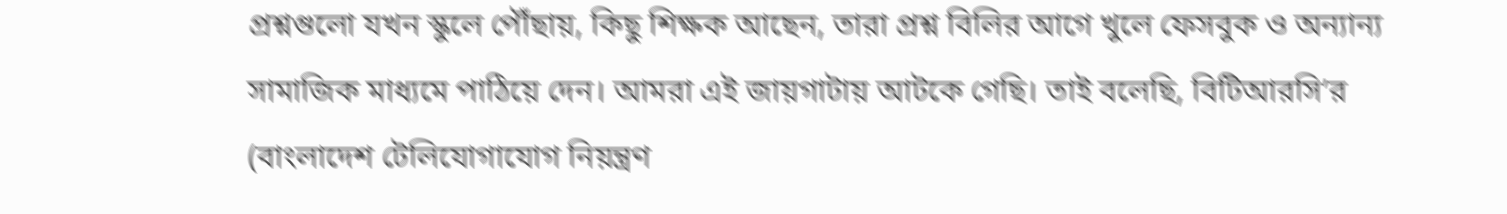প্রশ্নগুলো যখন স্কুলে পৌঁছায়, কিছু শিক্ষক আছেন, তারা প্রশ্ন বিলির আগে খুলে ফেসবুক ও অন্যান্য সামাজিক মাধ্যমে পাঠিয়ে দেন। আমরা এই জায়গাটায় আটকে গেছি। তাই বলেছি, বিটিআরসি’র (বাংলাদেশ টেলিযোগাযোগ নিয়ন্ত্রণ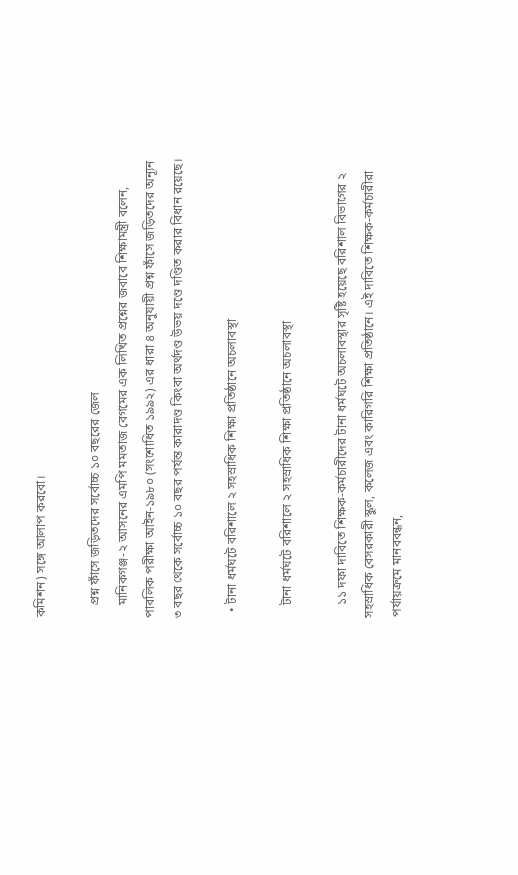কমিশন) সঙ্গে আলাপ করবো।

    প্রশ্ন ফাঁসে জড়িতদের সর্বোচ্চ ১০ বছরের জেল
    মানিকগঞ্জ-২ আসনের এমপি মমতাজ বেগমের এক লিখিত প্রশ্নের জবাবে শিক্ষামন্ত্রী বলেন, পাবলিক পরীক্ষা আইন-১৯৮০ (সংশোধিত ১৯৯২) এর ধারা ৪ অনুযায়ী প্রশ্ন ফাঁসে জড়িতদের অন্যূন ৩ বছর থেকে সর্বোচ্চ ১০ বছর পর্যন্ত কারাদণ্ড কিংবা অর্থদণ্ড উভয় দণ্ডে দণ্ডিত করার বিধান রয়েছে।

  • টানা ধর্মঘটে বরিশালে ২ সহস্রাধিক শিক্ষা প্রতিষ্ঠানে অচলাবস্থা

    টানা ধর্মঘটে বরিশালে ২ সহস্রাধিক শিক্ষা প্রতিষ্ঠানে অচলাবস্থা

    ১১ দফা দাবিতে শিক্ষক-কর্মচারীদের টানা ধর্মঘটে অচলাবস্থার সৃষ্টি হয়েছে বরিশাল বিভাগের ২ সহস্রাধিক বেসরকারী স্কুল, কলেজ এবং কারিগরি শিক্ষা প্রতিষ্ঠানে। এই দাবিতে শিক্ষক-কর্মচারীরা পর্যায়ক্রমে মানববন্ধন,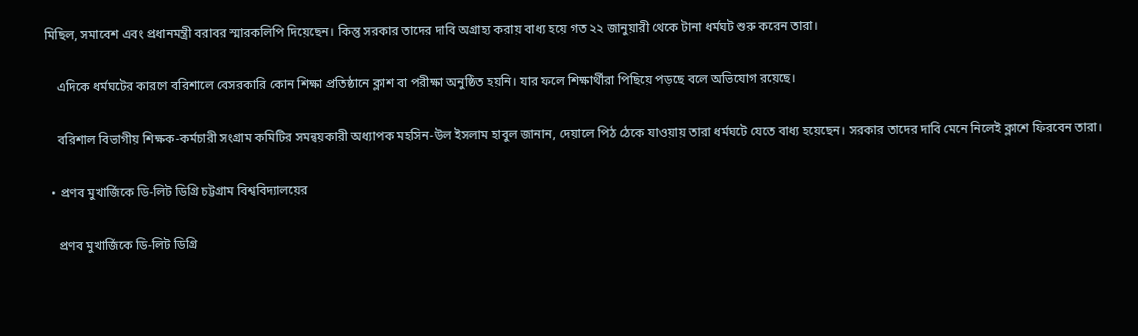মিছিল, সমাবেশ এবং প্রধানমন্ত্রী বরাবর স্মারকলিপি দিয়েছেন। কিন্তু সরকার তাদের দাবি অগ্রাহ্য করায় বাধ্য হয়ে গত ২২ জানুয়ারী থেকে টানা ধর্মঘট শুরু করেন তারা।

    এদিকে ধর্মঘটের কারণে বরিশালে বেসরকারি কোন শিক্ষা প্রতিষ্ঠানে ক্লাশ বা পরীক্ষা অনুষ্ঠিত হয়নি। যার ফলে শিক্ষার্থীরা পিছিয়ে পড়ছে বলে অভিযোগ রয়েছে।

    বরিশাল বিভাগীয় শিক্ষক-কর্মচারী সংগ্রাম কমিটির সমন্বয়কারী অধ্যাপক মহসিন-উল ইসলাম হাবুল জানান, দেয়ালে পিঠ ঠেকে যাওয়ায় তারা ধর্মঘটে যেতে বাধ্য হয়েছেন। সরকার তাদের দাবি মেনে নিলেই ক্লাশে ফিরবেন তারা।

  • প্রণব মুখার্জিকে ডি-লিট ডিগ্রি চট্টগ্রাম বিশ্ববিদ্যালয়ের

    প্রণব মুখার্জিকে ডি-লিট ডিগ্রি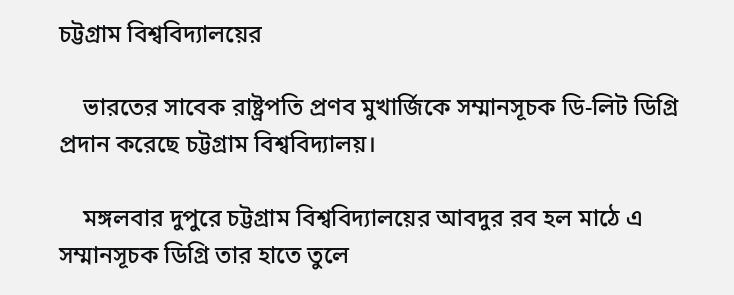চট্টগ্রাম বিশ্ববিদ্যালয়ের

    ভারতের সাবেক রাষ্ট্রপতি প্রণব মুখার্জিকে সম্মানসূচক ডি-লিট ডিগ্রি প্রদান করেছে চট্টগ্রাম বিশ্ববিদ্যালয়।

    মঙ্গলবার দুপুরে চট্টগ্রাম বিশ্ববিদ্যালয়ের আবদুর রব হল মাঠে এ সম্মানসূচক ডিগ্রি তার হাতে তুলে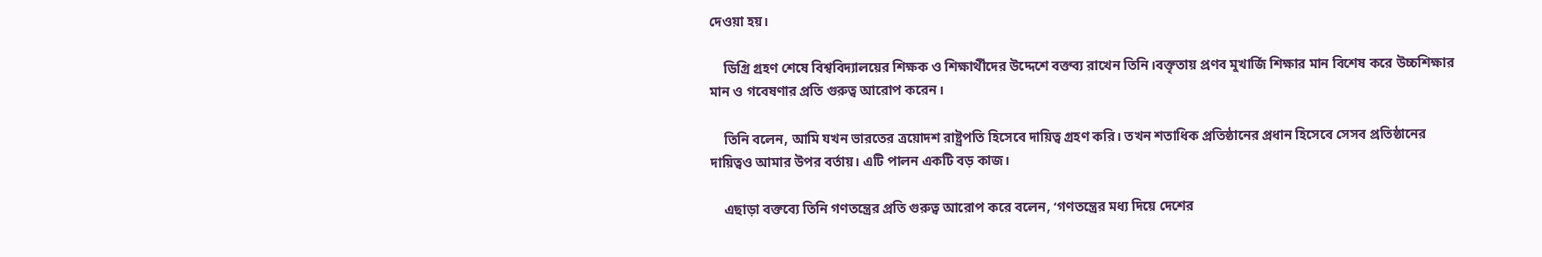দেওয়া হয়।

    ডিগ্রি গ্রহণ শেষে বিশ্ববিদ্যালয়ের শিক্ষক ও শিক্ষার্থীদের উদ্দেশে বক্তব্য রাখেন তিনি।বক্তৃতায় প্রণব মুখার্জি শিক্ষার মান বিশেষ করে উচ্চশিক্ষার মান ও গবেষণার প্রতি গুরুত্ব আরোপ করেন।

    তিনি বলেন, আমি যখন ভারতের ত্রয়োদশ রাষ্ট্রপতি হিসেবে দায়িত্ব গ্রহণ করি। তখন শতাধিক প্রতিষ্ঠানের প্রধান হিসেবে সেসব প্রতিষ্ঠানের দায়িত্বও আমার উপর বর্তায়। এটি পালন একটি বড় কাজ।

    এছাড়া বক্তব্যে তিনি গণতন্ত্রের প্রতি গুরুত্ব আরোপ করে বলেন, ‘গণতন্ত্রের মধ্য দিয়ে দেশের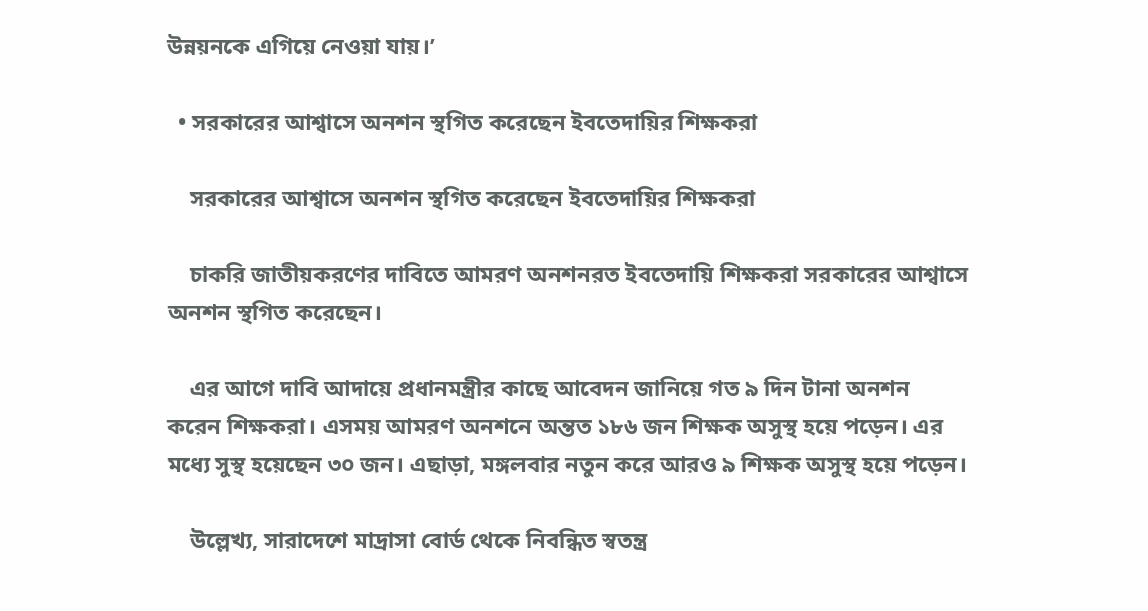উন্নয়নকে এগিয়ে নেওয়া যায়।’

  • সরকারের আশ্বাসে অনশন স্থগিত করেছেন ইবতেদায়ির শিক্ষকরা

    সরকারের আশ্বাসে অনশন স্থগিত করেছেন ইবতেদায়ির শিক্ষকরা

    চাকরি জাতীয়করণের দাবিতে আমরণ অনশনরত ইবতেদায়ি শিক্ষকরা সরকারের আশ্বাসে অনশন স্থগিত করেছেন।

    এর আগে দাবি আদায়ে প্রধানমন্ত্রীর কাছে আবেদন জানিয়ে গত ৯ দিন টানা অনশন করেন শিক্ষকরা। এসময় আমরণ অনশনে অন্তত ১৮৬ জন শিক্ষক অসুস্থ হয়ে পড়েন। এর মধ্যে সুস্থ হয়েছেন ৩০ জন। এছাড়া, মঙ্গলবার নতুন করে আরও ৯ শিক্ষক অসুস্থ হয়ে পড়েন।

    উল্লেখ্য, সারাদেশে মাদ্রাসা বোর্ড থেকে নিবন্ধিত স্বতন্ত্র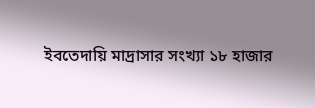ইবতেদায়ি মাদ্রাসার সংখ্যা ১৮ হাজার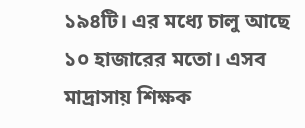১৯৪টি। এর মধ্যে চালু আছে ১০ হাজারের মতো। এসব মাদ্রাসায় শিক্ষক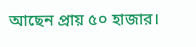আছেন প্রায় ৫০ হাজার।